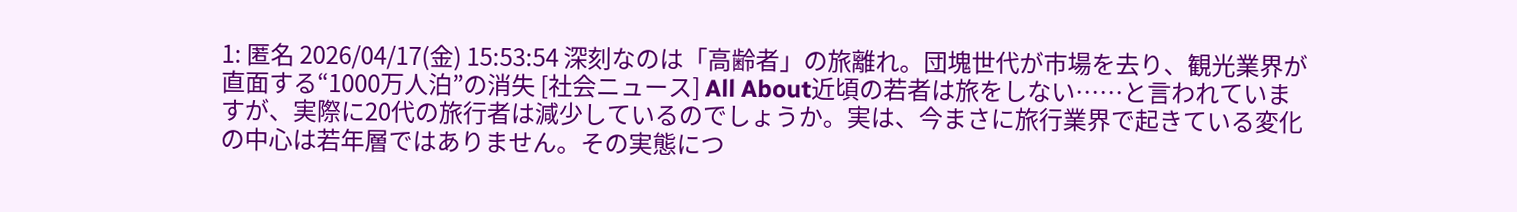1: 匿名 2026/04/17(金) 15:53:54 深刻なのは「高齢者」の旅離れ。団塊世代が市場を去り、観光業界が直面する“1000万人泊”の消失 [社会ニュース] All About近頃の若者は旅をしない……と言われていますが、実際に20代の旅行者は減少しているのでしょうか。実は、今まさに旅行業界で起きている変化の中心は若年層ではありません。その実態につ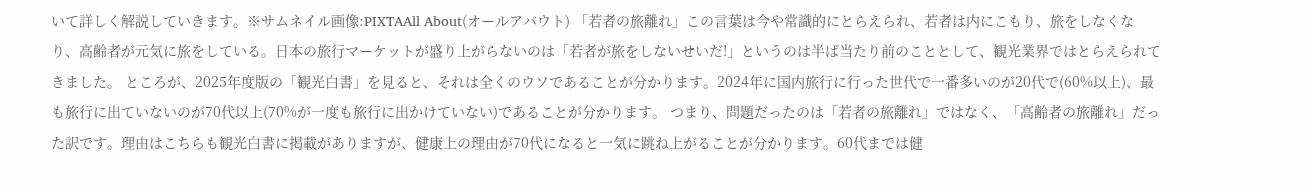いて詳しく解説していきます。※サムネイル画像:PIXTAAll About(オールアバウト) 「若者の旅離れ」この言葉は今や常識的にとらえられ、若者は内にこもり、旅をしなくなり、高齢者が元気に旅をしている。日本の旅行マーケットが盛り上がらないのは「若者が旅をしないせいだ!」というのは半ば当たり前のこととして、観光業界ではとらえられてきました。 ところが、2025年度版の「観光白書」を見ると、それは全くのウソであることが分かります。2024年に国内旅行に行った世代で一番多いのが20代で(60%以上)、最も旅行に出ていないのが70代以上(70%が一度も旅行に出かけていない)であることが分かります。 つまり、問題だったのは「若者の旅離れ」ではなく、「高齢者の旅離れ」だった訳です。理由はこちらも観光白書に掲載がありますが、健康上の理由が70代になると一気に跳ね上がることが分かります。60代までは健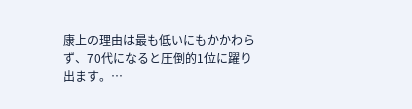康上の理由は最も低いにもかかわらず、70代になると圧倒的1位に躍り出ます。…